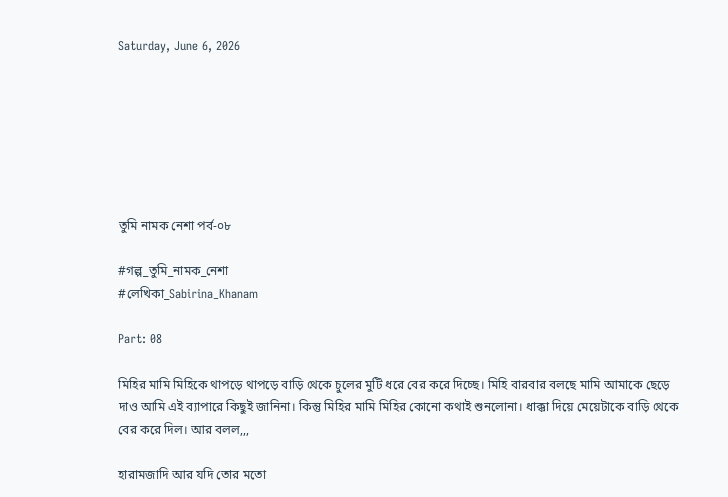Saturday, June 6, 2026







তুমি নামক নেশা পর্ব-০৮

#গল্প_তুমি_নামক_নেশা
#লেখিকা_Sabirina_Khanam

Part: 08

মিহির মামি মিহিকে থাপড়ে থাপড়ে বাড়ি থেকে চুলের মুটি ধরে বের করে দিচ্ছে। মিহি বারবার বলছে মামি আমাকে ছেড়ে দাও আমি এই ব্যাপারে কিছুই জানিনা। কিন্তু মিহির মামি মিহির কোনো কথাই শুনলোনা। ধাক্কা দিয়ে মেয়েটাকে বাড়ি থেকে বের করে দিল। আর বলল,,,

হারামজাদি আর যদি তোর মতো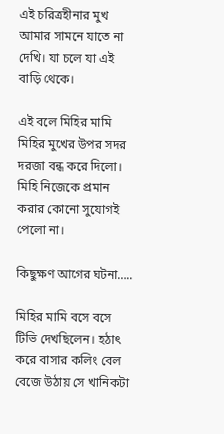এই চরিত্রহীনার মুখ আমার সামনে যাতে না দেখি। যা চলে যা এই বাড়ি থেকে।

এই বলে মিহির মামি মিহির মুখের উপর সদর দরজা বন্ধ করে দিলো। মিহি নিজেকে প্রমান করার কোনো সুযোগই পেলো না।

কিছুক্ষণ আগের ঘটনা…..

মিহির মামি বসে বসে টিভি দেখছিলেন। হঠাৎ করে বাসার কলিং বেল বেজে উঠায় সে খানিকটা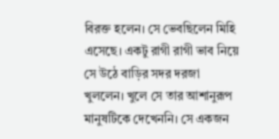বিরক্ত হলেন। সে ভেবছিলেন মিহি এসেছে। একটু রাগী রাগী ভাব নিয়ে সে উঠে বাড়ির সদর দরজা খুললেন। খুলে সে তার আশানুরূপ মানুষটিকে দেখেননি। সে একজন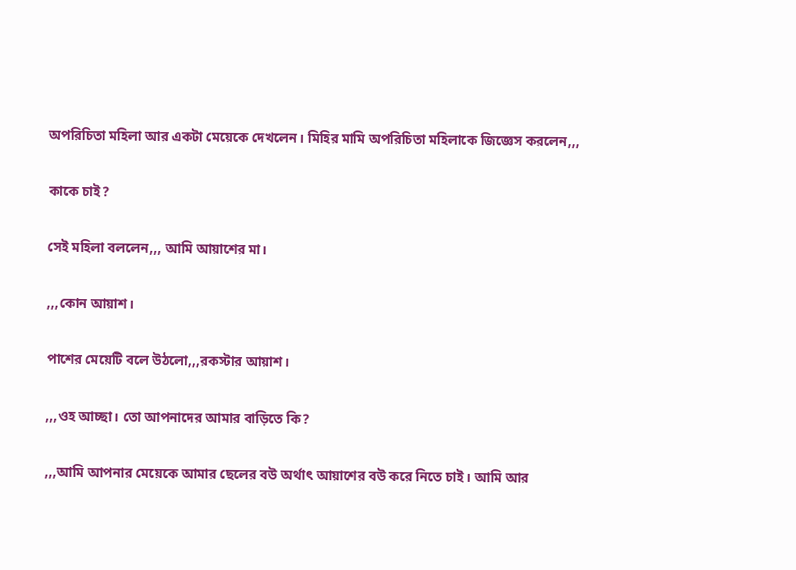অপরিচিতা মহিলা আর একটা মেয়েকে দেখলেন। মিহির মামি অপরিচিতা মহিলাকে জিজ্ঞেস করলেন,,,

কাকে চাই?

সেই মহিলা বললেন,,, আমি আয়াশের মা।

,,,কোন আয়াশ।

পাশের মেয়েটি বলে উঠলো,,,রকস্টার আয়াশ।

,,,ওহ আচ্ছা। তো আপনাদের আমার বাড়িতে কি?

,,,আমি আপনার মেয়েকে আমার ছেলের বউ অর্থাৎ আয়াশের বউ করে নিতে চাই। আমি আর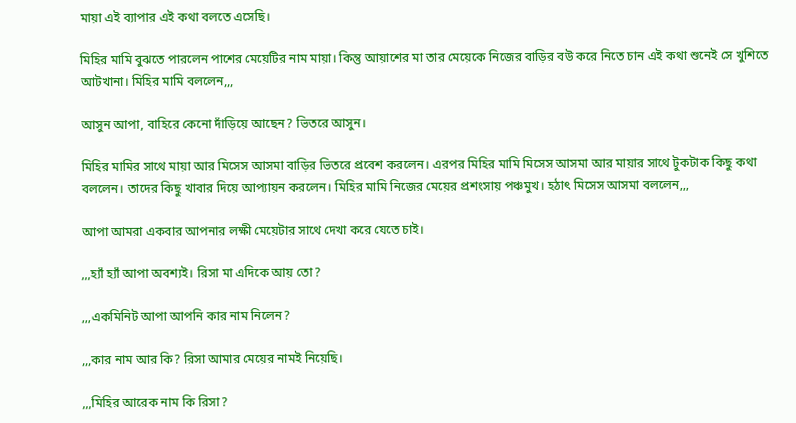মায়া এই ব্যাপার এই কথা বলতে এসেছি।

মিহির মামি বুঝতে পারলেন পাশের মেয়েটির নাম মায়া। কিন্তু আয়াশের মা তার মেয়েকে নিজের বাড়ির বউ করে নিতে চান এই কথা শুনেই সে খুশিতে আটখানা। মিহির মামি বললেন,,,

আসুন আপা, বাহিরে কেনো দাঁড়িয়ে আছেন? ভিতরে আসুন।

মিহির মামির সাথে মায়া আর মিসেস আসমা বাড়ির ভিতরে প্রবেশ করলেন। এরপর মিহির মামি মিসেস আসমা আর মায়ার সাথে টুকটাক কিছু কথা বললেন। তাদের কিছু খাবার দিয়ে আপ্যায়ন করলেন। মিহির মামি নিজের মেয়ের প্রশংসায় পঞ্চমুখ। হঠাৎ মিসেস আসমা বললেন,,,

আপা আমরা একবার আপনার লক্ষী মেয়েটার সাথে দেখা করে যেতে চাই।

,,,হ্যাঁ হ্যাঁ আপা অবশ্যই। রিসা মা এদিকে আয় তো?

,,,একমিনিট আপা আপনি কার নাম নিলেন?

,,,কার নাম আর কি? রিসা আমার মেয়ের নামই নিয়েছি।

,,,মিহির আরেক নাম কি রিসা?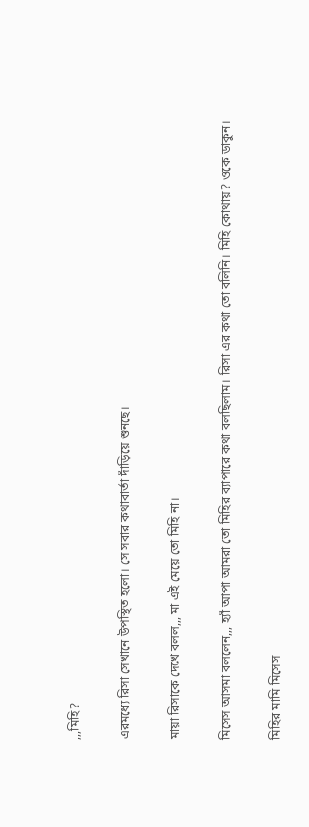,,,মিহি?

এরমধ্যে রিসা সেখানে উপস্থিত হলো। সে সবার কথাবার্তা দাঁড়িয়ে শুনছে।

মায়া রিসাকে দেখে বলল,,, মা এই মেয়ে তো মিহি না।

মিসেস আসমা বললেন,,, হ্যাঁ আপা আমরা তো মিহির ব্যাপারে কথা বলছিলাম। রিসা এর কথা তো বলিনি। মিহি কোথায়? ওকে ডাকুন।

মিহির মামি মিসেস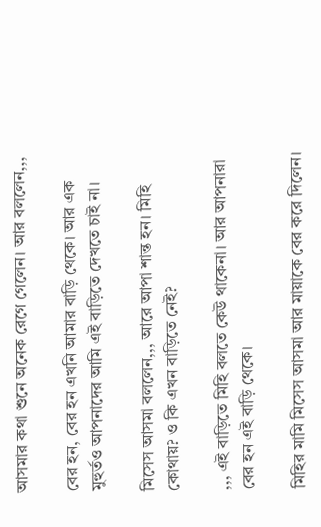আসমার কথা শুনে অনেক রেগে গেলেন। আর বললেন,,,

বের হন, বের হন এখনি আমার বাড়ি থেকে। আর এক মুহুর্তও আপনাদের আমি এই বাড়িতে দেখতে চাই না।

মিসেস আসমা বললেন,,, আরে আপা শান্ত হন। মিহি কোথায়? ও কি এখন বাড়িতে নেই?

,,, এই বাড়িতে মিহি বলতে কেউ থাকেনা। আর আপনারা বের হন এই বাড়ি থেকে।

মিহির মামি মিসেস আসমা আর মায়াকে বের করে দিলেন।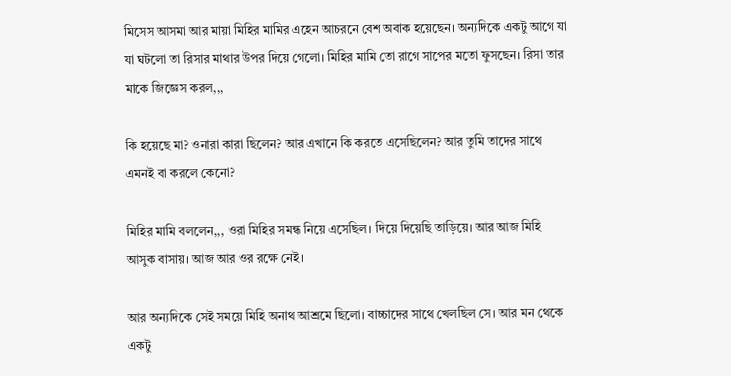মিসেস আসমা আর মায়া মিহির মামির এহেন আচরনে বেশ অবাক হয়েছেন। অন্যদিকে একটু আগে যা যা ঘটলো তা রিসার মাথার উপর দিয়ে গেলো। মিহির মামি তো রাগে সাপের মতো ফুসছেন। রিসা তার মাকে জিজ্ঞেস করল,,,

কি হয়েছে মা? ওনারা কারা ছিলেন? আর এখানে কি করতে এসেছিলেন? আর তুমি তাদের সাথে এমনই বা করলে কেনো?

মিহির মামি বললেন,,, ওরা মিহির সমন্ধ নিয়ে এসেছিল। দিয়ে দিয়েছি তাড়িয়ে। আর আজ মিহি আসুক বাসায়। আজ আর ওর রক্ষে নেই।

আর অন্যদিকে সেই সময়ে মিহি অনাথ আশ্রমে ছিলো। বাচ্চাদের সাথে খেলছিল সে। আর মন থেকে একটু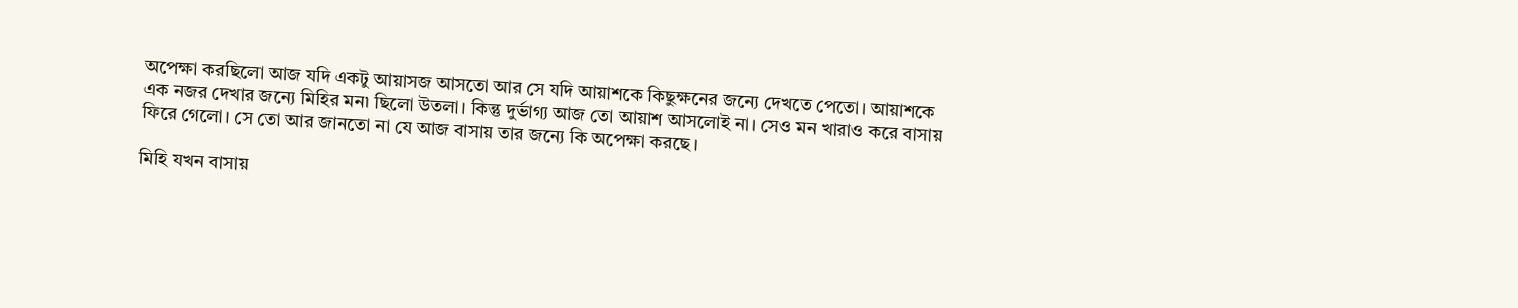অপেক্ষা করছিলো আজ যদি একটু আয়াসজ আসতো আর সে যদি আয়াশকে কিছুক্ষনের জন্যে দেখতে পেতো। আয়াশকে এক নজর দেখার জন্যে মিহির মন৷ ছিলো উতলা। কিন্তু দুর্ভাগ্য আজ তো আয়াশ আসলোই না। সেও মন খারাও করে বাসায় ফিরে গেলো। সে তো আর জানতো না যে আজ বাসায় তার জন্যে কি অপেক্ষা করছে।

মিহি যখন বাসায়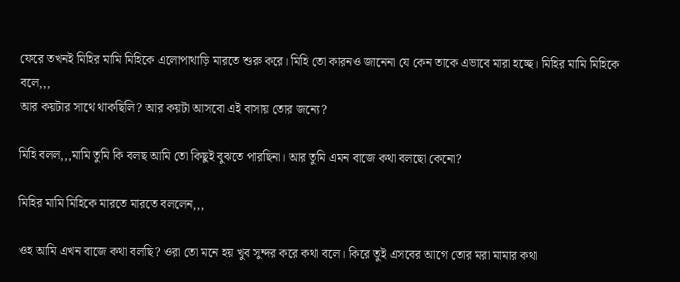ফেরে তখনই মিহির মামি মিহিকে এলোপাথাড়ি মারতে শুরু করে। মিহি তো কারনও জানেনা যে কেন তাকে এভাবে মারা হচ্ছে। মিহির মামি মিহিকে বলে,,,
আর কয়টার সাথে থাকছিলি? আর কয়টা আসবো এই বাসায় তোর জন্যে?

মিহি বলল,,,মামি তুমি কি বলছ আমি তো কিছুই বুঝতে পারছিনা। আর তুমি এমন বাজে কথা বলছো কেনো?

মিহির মামি মিহিকে মারতে মারতে বললেন,,,

ওহ আমি এখন বাজে কথা বলছি? ওরা তো মনে হয় খুব সুন্দর করে কথা বলে। কিরে তুই এসবের আগে তোর মরা মামার কথা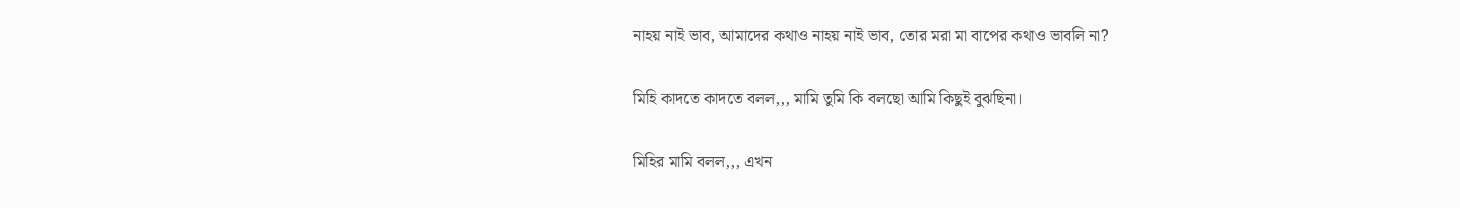নাহয় নাই ভাব, আমাদের কথাও নাহয় নাই ভাব, তোর মরা মা বাপের কথাও ভাবলি না?

মিহি কাদতে কাদতে বলল,,, মামি তুমি কি বলছো আমি কিছুই বুঝছিনা।

মিহির মামি বলল,,, এখন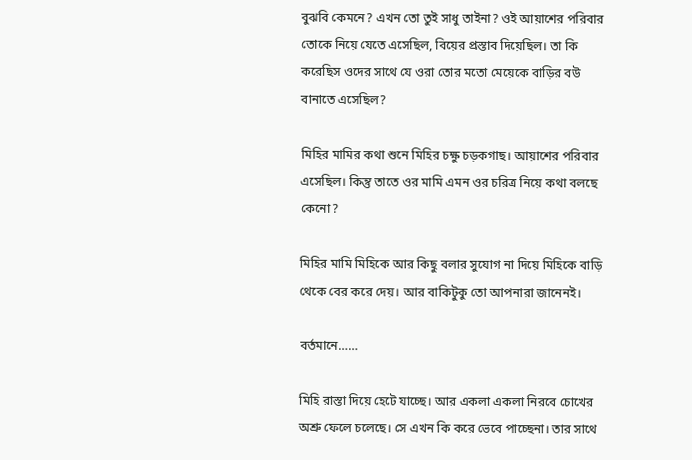বুঝবি কেমনে? এখন তো তুই সাধু তাইনা? ওই আয়াশের পরিবার তোকে নিয়ে যেতে এসেছিল, বিয়ের প্রস্তাব দিয়েছিল। তা কি করেছিস ওদের সাথে যে ওরা তোর মতো মেয়েকে বাড়ির বউ বানাতে এসেছিল?

মিহির মামির কথা শুনে মিহির চক্ষু চড়কগাছ। আয়াশের পরিবার এসেছিল। কিন্তু তাতে ওর মামি এমন ওর চরিত্র নিয়ে কথা বলছে কেনো?

মিহির মামি মিহিকে আর কিছু বলার সুযোগ না দিয়ে মিহিকে বাড়ি থেকে বের করে দেয়। আর বাকিটুকু তো আপনারা জানেনই।

বর্তমানে……

মিহি রাস্তা দিয়ে হেটে যাচ্ছে। আর একলা একলা নিরবে চোখের অশ্রু ফেলে চলেছে। সে এখন কি করে ভেবে পাচ্ছেনা। তার সাথে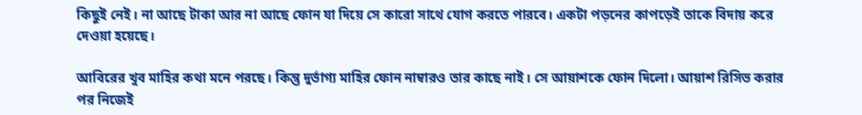কিছুই নেই। না আছে টাকা আর না আছে ফোন যা দিয়ে সে কারো সাথে যোগ করতে পারবে। একটা পড়নের কাপড়েই তাকে বিদায় করে দেওয়া হয়েছে।

আবিরের খুব মাহির কথা মনে পরছে। কিন্তু দুর্ভাগ্য মাহির ফোন নাম্বারও তার কাছে নাই। সে আয়াশকে ফোন দিলো। আয়াশ রিসিভ করার পর নিজেই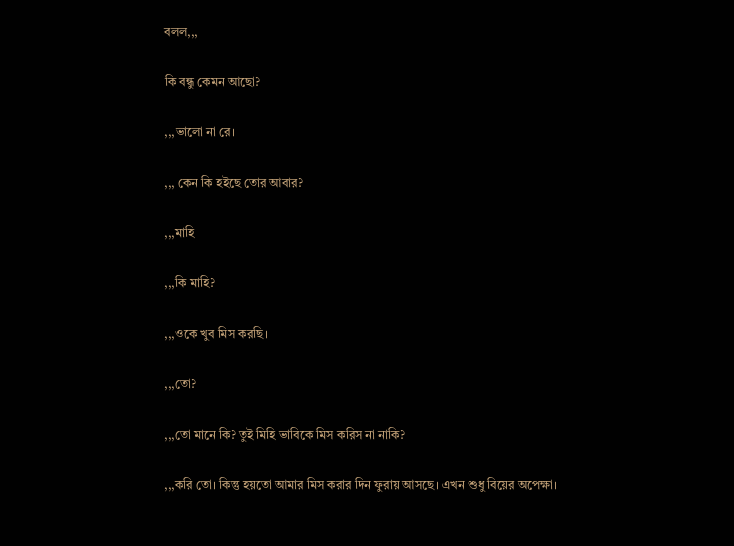বলল,,,

কি বন্ধু কেমন আছো?

,,,ভালো না রে।

,,, কেন কি হইছে তোর আবার?

,,,মাহি

,,,কি মাহি?

,,,ওকে খুব মিস করছি।

,,,তো?

,,,তো মানে কি? তুই মিহি ভাবিকে মিস করিস না নাকি?

,,,করি তো। কিন্তু হয়তো আমার মিস করার দিন ফুরায় আসছে। এখন শুধু বিয়ের অপেক্ষা।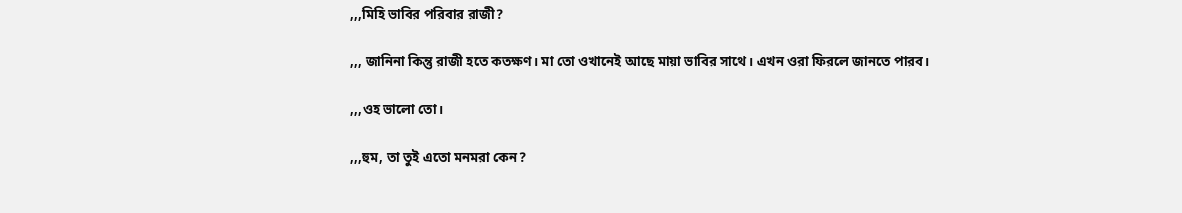,,,মিহি ভাবির পরিবার রাজী?

,,, জানিনা কিন্তু রাজী হতে কতক্ষণ। মা তো ওখানেই আছে মায়া ভাবির সাথে। এখন ওরা ফিরলে জানতে পারব।

,,,ওহ ভালো তো।

,,,হুম, তা তুই এতো মনমরা কেন?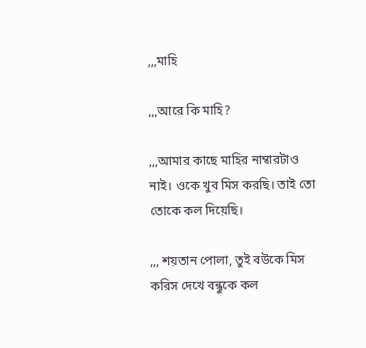,,,মাহি

,,,আরে কি মাহি?

,,,আমার কাছে মাহির নাম্বারটাও নাই। ওকে খুব মিস করছি। তাই তো তোকে কল দিয়েছি।

,,, শয়তান পোলা, তুই বউকে মিস করিস দেখে বন্ধুকে কল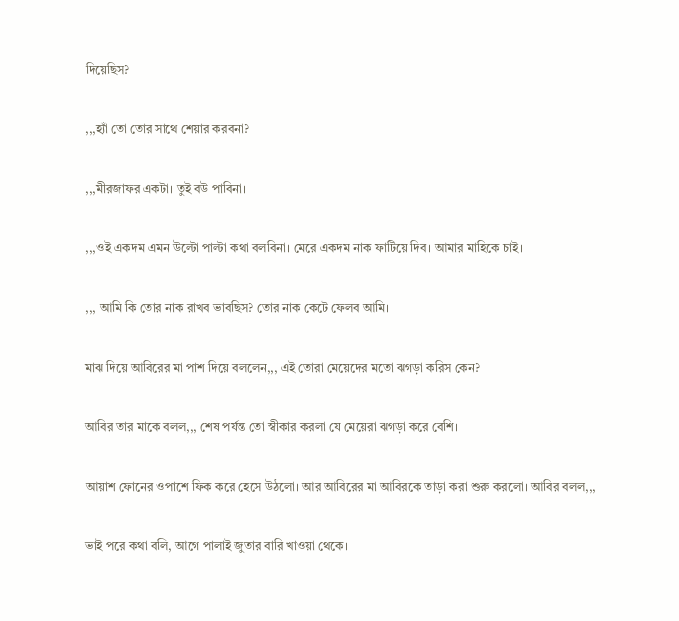দিয়েছিস?

,,,হ্যাঁ তো তোর সাথে শেয়ার করবনা?

,,,মীরজাফর একটা। তুই বউ পাবিনা।

,,,ওই একদম এমন উল্টো পাল্টা কথা বলবিনা। মেরে একদম নাক ফাটিয়ে দিব। আমার মাহিকে চাই।

,,, আমি কি তোর নাক রাখব ভাবছিস? তোর নাক কেটে ফেলব আমি।

মাঝ দিয়ে আবিরের মা পাশ দিয়ে বললেন,,, এই তোরা মেয়েদের মতো ঝগড়া করিস কেন?

আবির তার মাকে বলল,,, শেষ পর্যন্ত তো স্বীকার করলা যে মেয়েরা ঝগড়া করে বেশি।

আয়াশ ফোনের ওপাশে ফিক করে হেসে উঠলো। আর আবিরের মা আবিরকে তাড়া করা শুরু করলো। আবির বলল,,,

ভাই পরে কথা বলি, আগে পালাই জুতার বারি খাওয়া থেকে।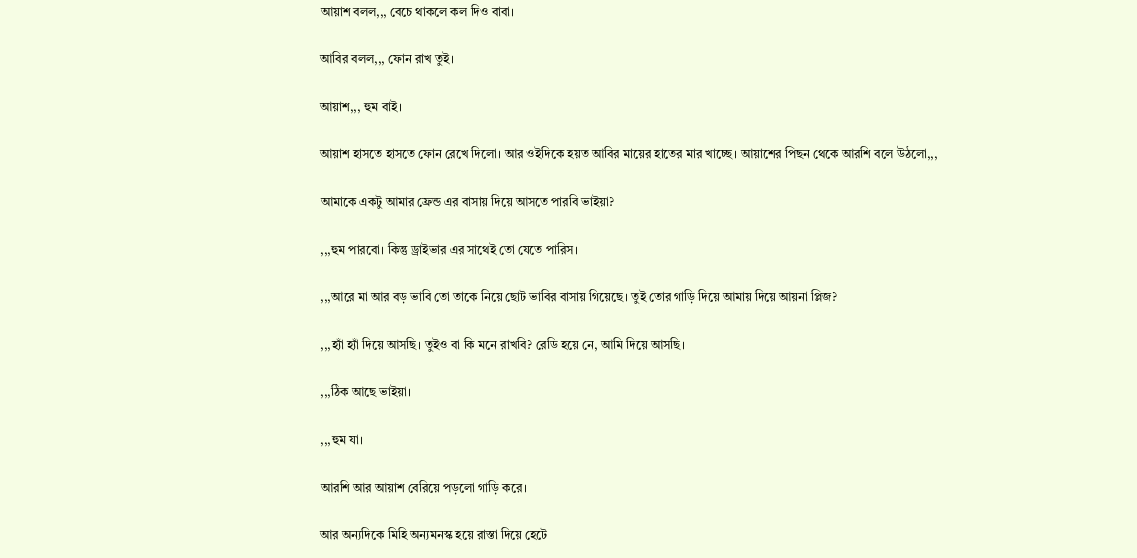আয়াশ বলল,,, বেচে থাকলে কল দিও বাবা।

আবির বলল,,, ফোন রাখ তুই।

আয়াশ,,, হুম বাই।

আয়াশ হাসতে হাসতে ফোন রেখে দিলো। আর ওইদিকে হয়ত আবির মায়ের হাতের মার খাচ্ছে। আয়াশের পিছন থেকে আরশি বলে উঠলো,,,

আমাকে একটু আমার ফ্রেন্ড এর বাসায় দিয়ে আসতে পারবি ভাইয়া?

,,,হুম পারবো। কিন্তু ড্রাইভার এর সাথেই তো যেতে পারিস।

,,,আরে মা আর বড় ভাবি তো তাকে নিয়ে ছোট ভাবির বাসায় গিয়েছে। তুই তোর গাড়ি দিয়ে আমায় দিয়ে আয়না প্লিজ?

,,,হ্যাঁ হ্যাঁ দিয়ে আসছি। তুইও বা কি মনে রাখবি? রেডি হয়ে নে, আমি দিয়ে আসছি।

,,,ঠিক আছে ভাইয়া।

,,,হুম যা।

আরশি আর আয়াশ বেরিয়ে পড়লো গাড়ি করে।

আর অন্যদিকে মিহি অন্যমনস্ক হয়ে রাস্তা দিয়ে হেটে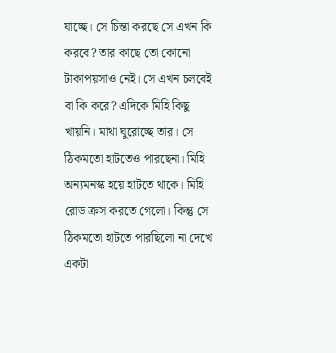যাচ্ছে। সে চিন্তা করছে সে এখন কি করবে? তার কাছে তো কোনো টাকাপয়সাও নেই। সে এখন চলবেই বা কি করে? এদিকে মিহি কিছু খায়নি। মাথা ঘুরোচ্ছে তার। সে ঠিকমতো হাটতেও পারছেনা। মিহি অন্যমনস্ক হয়ে হাটতে থাকে। মিহি রোড ক্রস করতে গেলো। কিন্তু সে ঠিকমতো হাটতে পারছিলো না দেখে একটা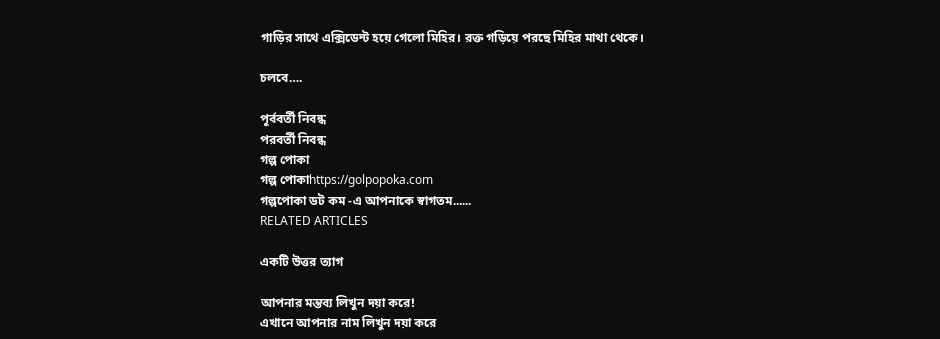গাড়ির সাথে এক্সিডেন্ট হয়ে গেলো মিহির। রক্ত গড়িয়ে পরছে মিহির মাথা থেকে।

চলবে….

পূর্ববর্তী নিবন্ধ
পরবর্তী নিবন্ধ
গল্প পোকা
গল্প পোকাhttps://golpopoka.com
গল্পপোকা ডট কম -এ আপনাকে স্বাগতম......
RELATED ARTICLES

একটি উত্তর ত্যাগ

আপনার মন্তব্য লিখুন দয়া করে!
এখানে আপনার নাম লিখুন দয়া করে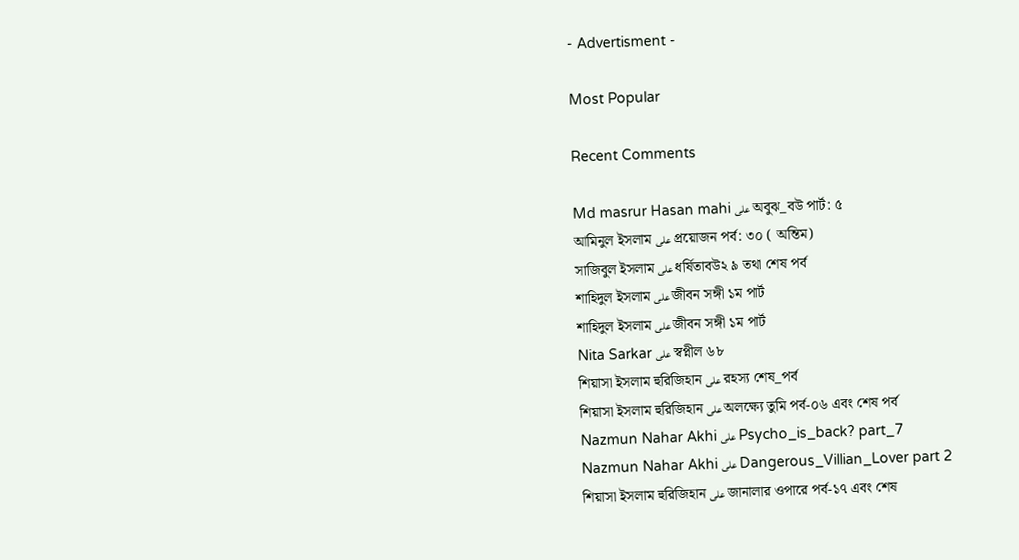- Advertisment -

Most Popular

Recent Comments

Md masrur Hasan mahi على অবুঝ_বউ পার্ট: ৫
আমিনুল ইসলাম على প্রয়োজন পর্ব: ৩০ ( অন্তিম)
সাজিবুল ইসলাম على ধর্ষিতাবউ২ ৯ তথা শেষ পর্ব
শাহিদুল ইসলাম على জীবন সঙ্গী ১ম পার্ট
শাহিদুল ইসলাম على জীবন সঙ্গী ১ম পার্ট
Nita Sarkar على স্বপ্নীল ৬৮
শিয়াসা ইসলাম হুরিজিহান على রহস্য শেষ_পর্ব
শিয়াসা ইসলাম হুরিজিহান على অলক্ষ্যে তুমি পর্ব-০৬ এবং শেষ পর্ব
Nazmun Nahar Akhi على Psycho_is_back? part_7
Nazmun Nahar Akhi على Dangerous_Villian_Lover part 2
শিয়াসা ইসলাম হুরিজিহান على জানালার ওপারে পর্ব-১৭ এবং শেষ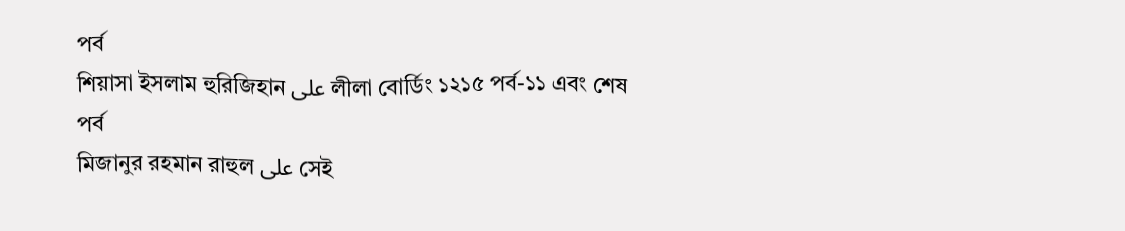পর্ব
শিয়াসা ইসলাম হুরিজিহান على লীলা বোর্ডিং ১২১৫ পর্ব-১১ এবং শেষ পর্ব
মিজানুর রহমান রাহুল على সেই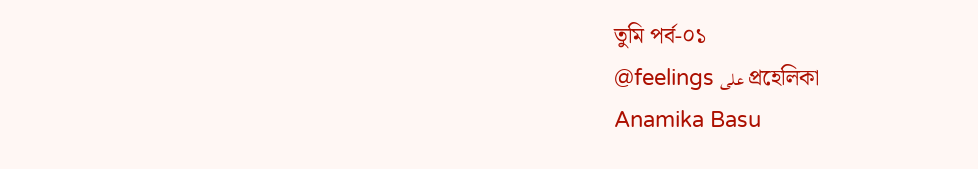তুমি পর্ব-০১
@feelings على প্রহেলিকা
Anamika Basu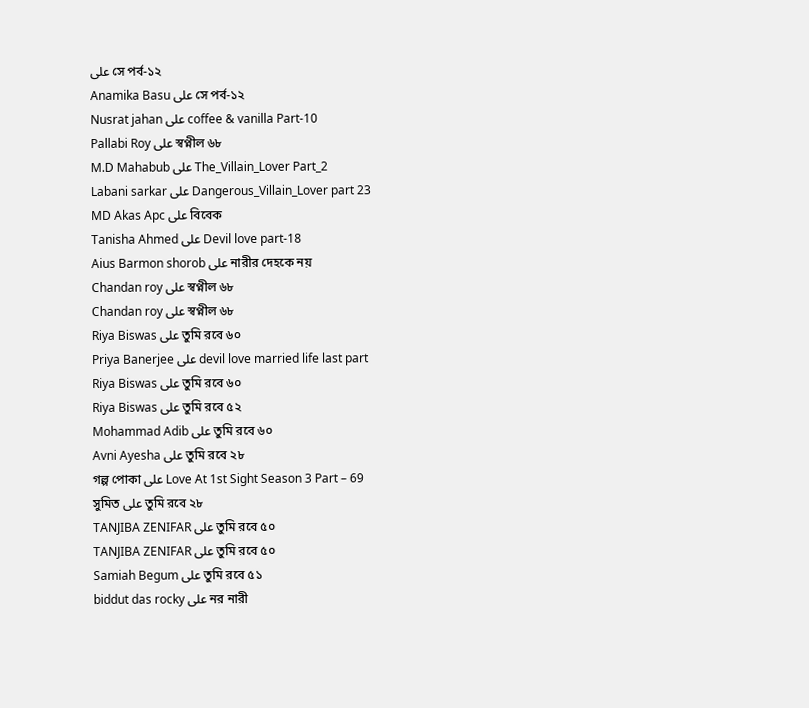على সে পর্ব-১২
Anamika Basu على সে পর্ব-১২
Nusrat jahan على coffee & vanilla Part-10
Pallabi Roy على স্বপ্নীল ৬৮
M.D Mahabub على The_Villain_Lover Part_2
Labani sarkar على Dangerous_Villain_Lover part 23
MD Akas Apc على বিবেক
Tanisha Ahmed على Devil love part-18
Aius Barmon shorob على নারীর দেহকে নয়
Chandan roy على স্বপ্নীল ৬৮
Chandan roy على স্বপ্নীল ৬৮
Riya Biswas على তুমি রবে ৬০
Priya Banerjee على devil love married life last part
Riya Biswas على তুমি রবে ৬০
Riya Biswas على তুমি রবে ৫২
Mohammad Adib على তুমি রবে ৬০
Avni Ayesha على তুমি রবে ২৮
গল্প পোকা على Love At 1st Sight Season 3 Part – 69
সুমিত على তুমি রবে ২৮
TANJIBA ZENIFAR على তুমি রবে ৫০
TANJIBA ZENIFAR على তুমি রবে ৫০
Samiah Begum على তুমি রবে ৫১
biddut das rocky على নর নারী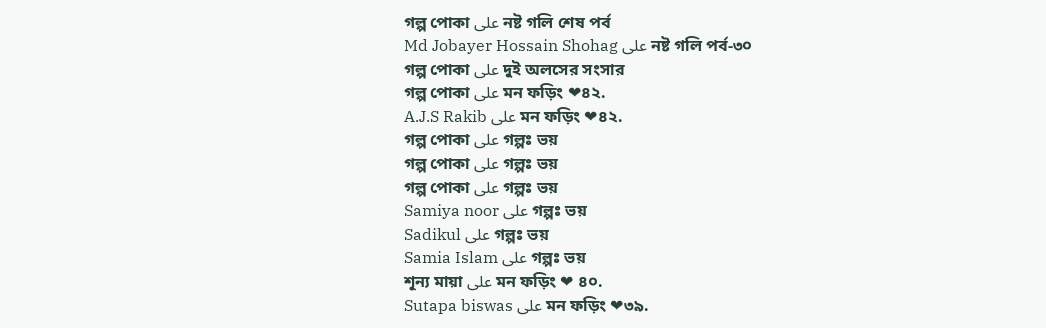গল্প পোকা على নষ্ট গলি শেষ পর্ব
Md Jobayer Hossain Shohag على নষ্ট গলি পর্ব-৩০
গল্প পোকা على দুই অলসের সংসার
গল্প পোকা على মন ফড়িং ❤৪২.
A.J.S Rakib على মন ফড়িং ❤৪২.
গল্প পোকা على গল্পঃ ভয়
গল্প পোকা على গল্পঃ ভয়
গল্প পোকা على গল্পঃ ভয়
Samiya noor على গল্পঃ ভয়
Sadikul على গল্পঃ ভয়
Samia Islam على গল্পঃ ভয়
শূন্য মায়া على মন ফড়িং ❤ ৪০.
Sutapa biswas على মন ফড়িং ❤৩৯.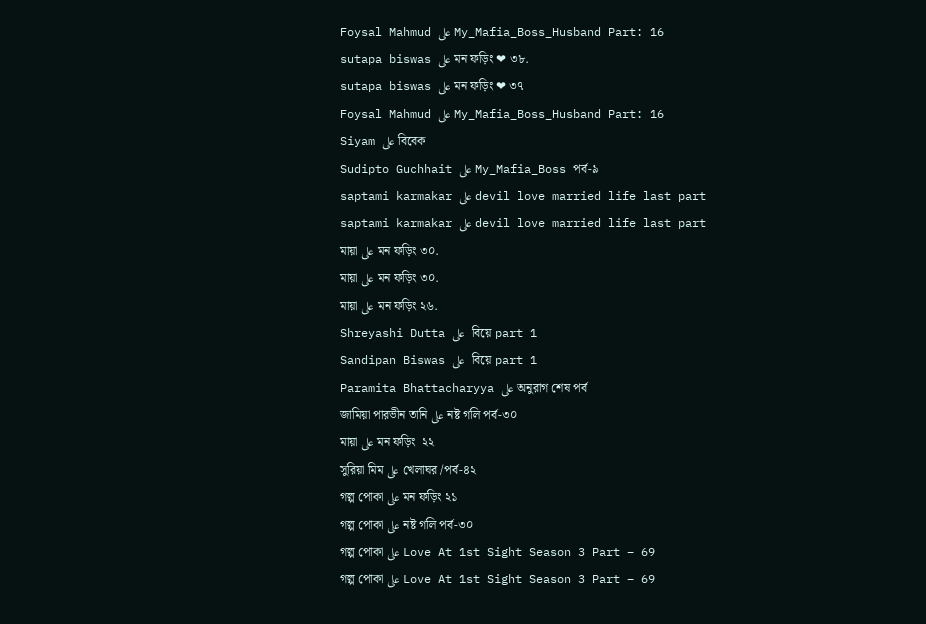Foysal Mahmud على My_Mafia_Boss_Husband Part: 16
sutapa biswas على মন ফড়িং ❤ ৩৮.
sutapa biswas على মন ফড়িং ❤ ৩৭
Foysal Mahmud على My_Mafia_Boss_Husband Part: 16
Siyam على বিবেক
Sudipto Guchhait على My_Mafia_Boss পর্ব-৯
saptami karmakar على devil love married life last part
saptami karmakar على devil love married life last part
মায়া على মন ফড়িং ৩০.
মায়া على মন ফড়িং ৩০.
মায়া على মন ফড়িং ২৬.
Shreyashi Dutta على  বিয়ে part 1
Sandipan Biswas على  বিয়ে part 1
Paramita Bhattacharyya على অনুরাগ শেষ পর্ব
জামিয়া পারভীন তানি على নষ্ট গলি পর্ব-৩০
মায়া على মন ফড়িং  ২২
সুরিয়া মিম على খেলাঘর /পর্ব-৪২
গল্প পোকা على মন ফড়িং ২১
গল্প পোকা على নষ্ট গলি পর্ব-৩০
গল্প পোকা على Love At 1st Sight Season 3 Part – 69
গল্প পোকা على Love At 1st Sight Season 3 Part – 69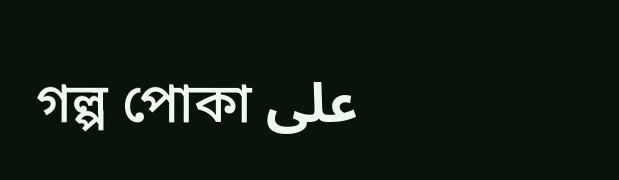গল্প পোকা على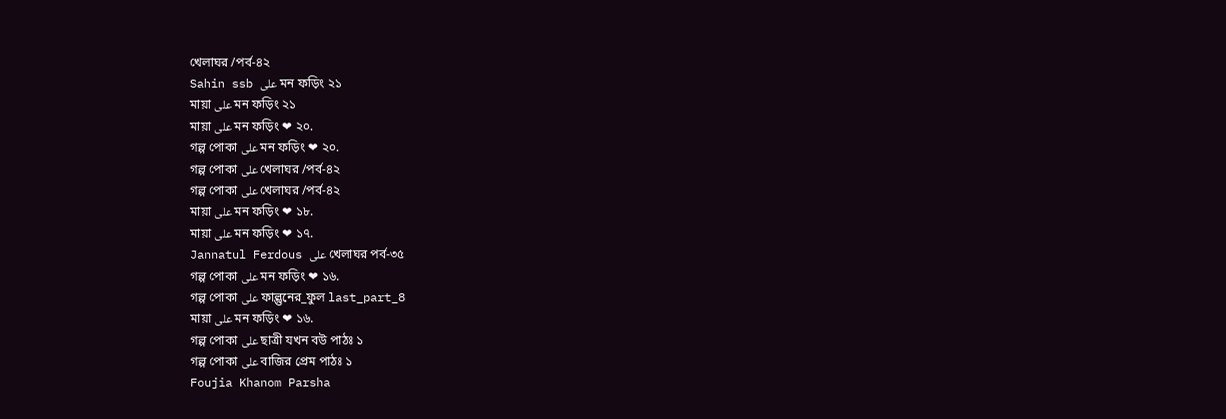খেলাঘর /পর্ব-৪২
Sahin ssb على মন ফড়িং ২১
মায়া على মন ফড়িং ২১
মায়া على মন ফড়িং ❤ ২০.
গল্প পোকা على মন ফড়িং ❤ ২০.
গল্প পোকা على খেলাঘর /পর্ব-৪২
গল্প পোকা على খেলাঘর /পর্ব-৪২
মায়া على মন ফড়িং ❤ ১৮.
মায়া على মন ফড়িং ❤ ১৭.
Jannatul Ferdous على খেলাঘর পর্ব-৩৫
গল্প পোকা على মন ফড়িং ❤ ১৬.
গল্প পোকা على ফাল্গুনের_ফুল last_part_8
মায়া على মন ফড়িং ❤ ১৬.
গল্প পোকা على ছাত্রী যখন বউ পাঠঃ ১
গল্প পোকা على বাজির প্রেম পাঠঃ ১
Foujia Khanom Parsha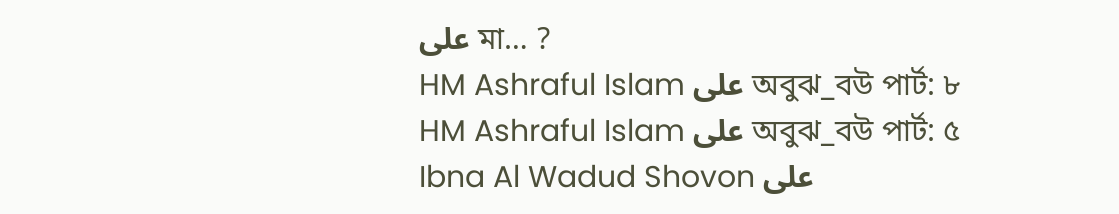على মা… ?
HM Ashraful Islam على অবুঝ_বউ পার্ট: ৮
HM Ashraful Islam على অবুঝ_বউ পার্ট: ৫
Ibna Al Wadud Shovon على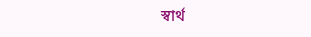স্বার্থ